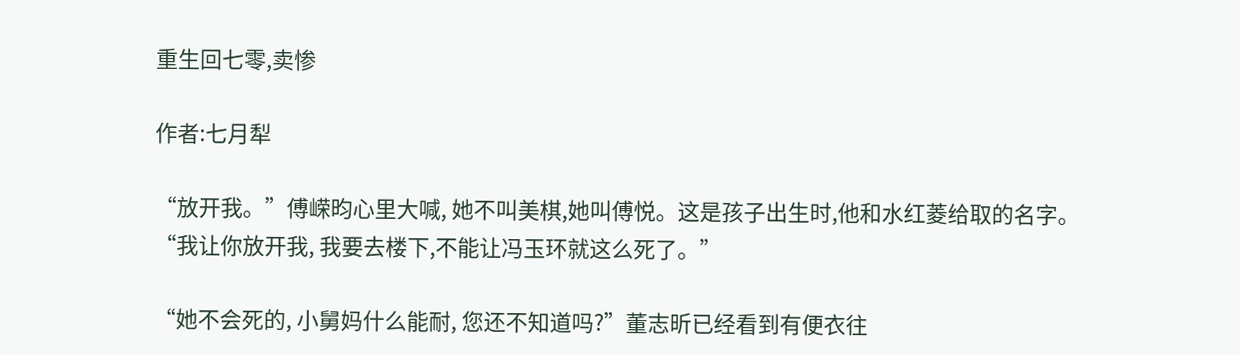重生回七零,卖惨

作者:七月犁

“放开我。”傅嵘昀心里大喊, 她不叫美棋,她叫傅悦。这是孩子出生时,他和水红菱给取的名字。“我让你放开我, 我要去楼下,不能让冯玉环就这么死了。”

“她不会死的, 小舅妈什么能耐, 您还不知道吗?”董志昕已经看到有便衣往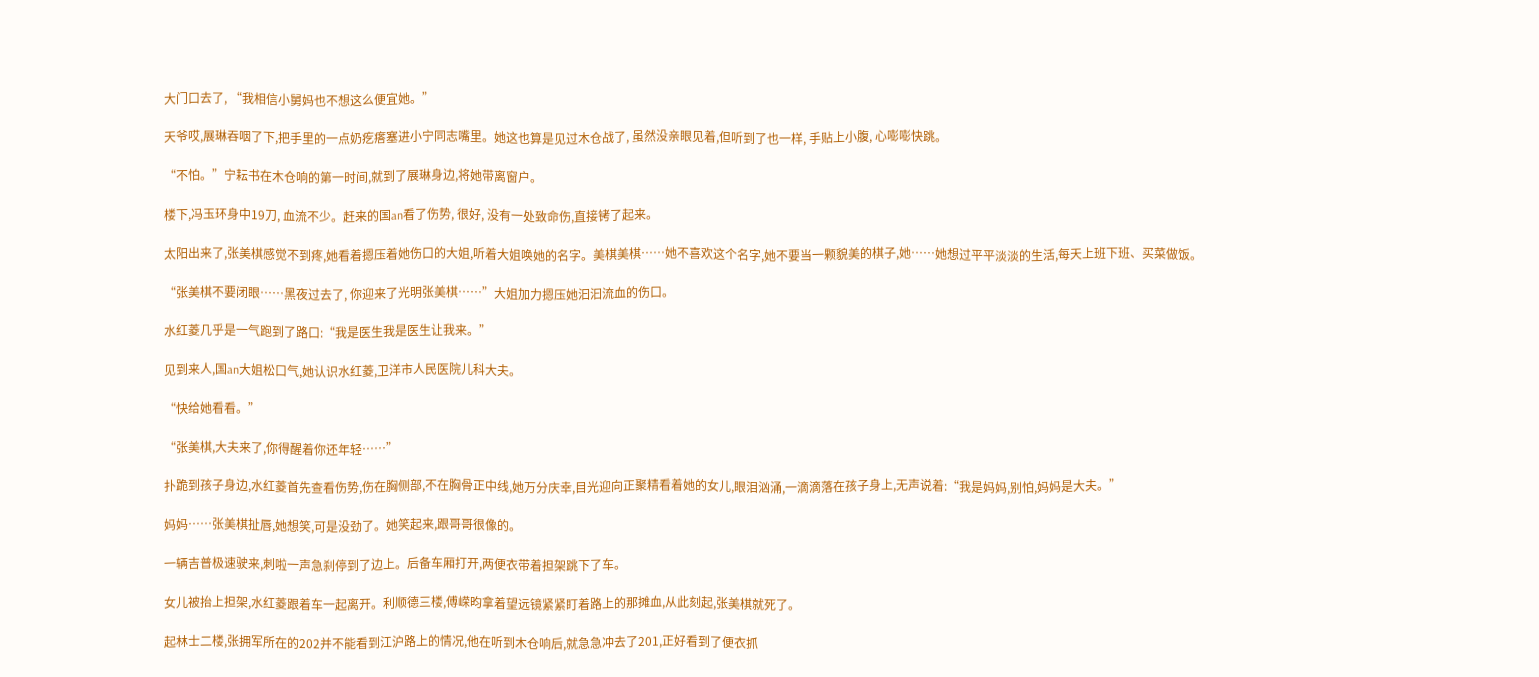大门口去了, “我相信小舅妈也不想这么便宜她。”

天爷哎,展琳吞咽了下,把手里的一点奶疙瘩塞进小宁同志嘴里。她这也算是见过木仓战了, 虽然没亲眼见着,但听到了也一样, 手贴上小腹, 心嘭嘭快跳。

“不怕。”宁耘书在木仓响的第一时间,就到了展琳身边,将她带离窗户。

楼下,冯玉环身中19刀, 血流不少。赶来的国an看了伤势, 很好, 没有一处致命伤,直接铐了起来。

太阳出来了,张美棋感觉不到疼,她看着摁压着她伤口的大姐,听着大姐唤她的名字。美棋美棋……她不喜欢这个名字,她不要当一颗貌美的棋子,她……她想过平平淡淡的生活,每天上班下班、买菜做饭。

“张美棋不要闭眼……黑夜过去了, 你迎来了光明张美棋……”大姐加力摁压她汩汩流血的伤口。

水红菱几乎是一气跑到了路口:“我是医生我是医生让我来。”

见到来人,国an大姐松口气,她认识水红菱,卫洋市人民医院儿科大夫。

“快给她看看。”

“张美棋,大夫来了,你得醒着你还年轻……”

扑跪到孩子身边,水红菱首先查看伤势,伤在胸侧部,不在胸骨正中线,她万分庆幸,目光迎向正聚精看着她的女儿,眼泪汹涌,一滴滴落在孩子身上,无声说着:“我是妈妈,别怕,妈妈是大夫。”

妈妈……张美棋扯唇,她想笑,可是没劲了。她笑起来,跟哥哥很像的。

一辆吉普极速驶来,刺啦一声急刹停到了边上。后备车厢打开,两便衣带着担架跳下了车。

女儿被抬上担架,水红菱跟着车一起离开。利顺德三楼,傅嵘昀拿着望远镜紧紧盯着路上的那摊血,从此刻起,张美棋就死了。

起林士二楼,张拥军所在的202并不能看到江沪路上的情况,他在听到木仓响后,就急急冲去了201,正好看到了便衣抓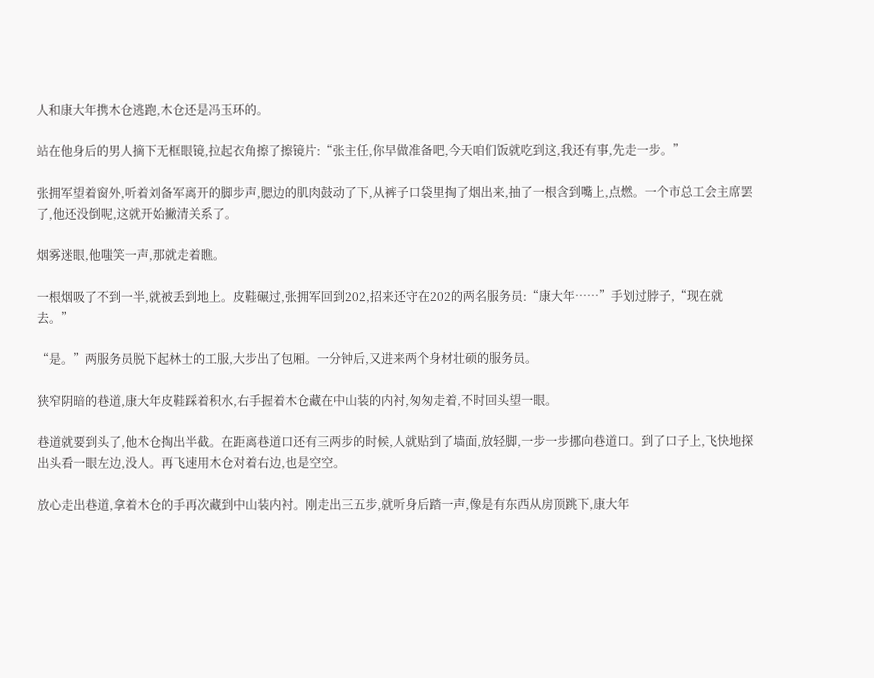人和康大年携木仓逃跑,木仓还是冯玉环的。

站在他身后的男人摘下无框眼镜,拉起衣角擦了擦镜片:“张主任,你早做准备吧,今天咱们饭就吃到这,我还有事,先走一步。”

张拥军望着窗外,听着刘备军离开的脚步声,腮边的肌肉鼓动了下,从裤子口袋里掏了烟出来,抽了一根含到嘴上,点燃。一个市总工会主席罢了,他还没倒呢,这就开始撇清关系了。

烟雾迷眼,他嗤笑一声,那就走着瞧。

一根烟吸了不到一半,就被丢到地上。皮鞋碾过,张拥军回到202,招来还守在202的两名服务员:“康大年……”手划过脖子,“现在就去。”

“是。”两服务员脱下起林士的工服,大步出了包厢。一分钟后,又进来两个身材壮硕的服务员。

狭窄阴暗的巷道,康大年皮鞋踩着积水,右手握着木仓藏在中山装的内衬,匆匆走着,不时回头望一眼。

巷道就要到头了,他木仓掏出半截。在距离巷道口还有三两步的时候,人就贴到了墙面,放轻脚,一步一步挪向巷道口。到了口子上,飞快地探出头看一眼左边,没人。再飞速用木仓对着右边,也是空空。

放心走出巷道,拿着木仓的手再次藏到中山装内衬。刚走出三五步,就听身后踏一声,像是有东西从房顶跳下,康大年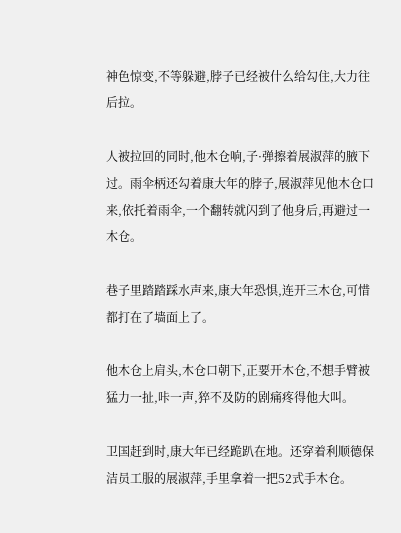神色惊变,不等躲避,脖子已经被什么给勾住,大力往后拉。

人被拉回的同时,他木仓响,子·弹擦着展淑萍的腋下过。雨伞柄还勾着康大年的脖子,展淑萍见他木仓口来,依托着雨伞,一个翻转就闪到了他身后,再避过一木仓。

巷子里踏踏踩水声来,康大年恐惧,连开三木仓,可惜都打在了墙面上了。

他木仓上肩头,木仓口朝下,正要开木仓,不想手臂被猛力一扯,咔一声,猝不及防的剧痛疼得他大叫。

卫国赶到时,康大年已经跪趴在地。还穿着利顺德保洁员工服的展淑萍,手里拿着一把52式手木仓。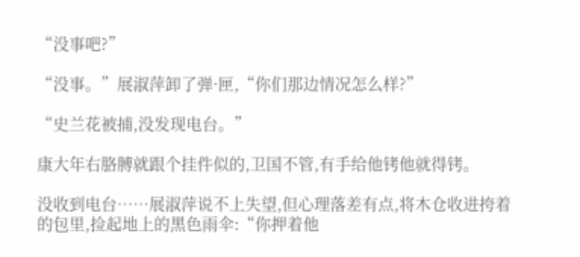“没事吧?”

“没事。”展淑萍卸了弹·匣,“你们那边情况怎么样?”

“史兰花被捕,没发现电台。”

康大年右胳膊就跟个挂件似的,卫国不管,有手给他铐他就得铐。

没收到电台……展淑萍说不上失望,但心理落差有点,将木仓收进挎着的包里,捡起地上的黑色雨伞:“你押着他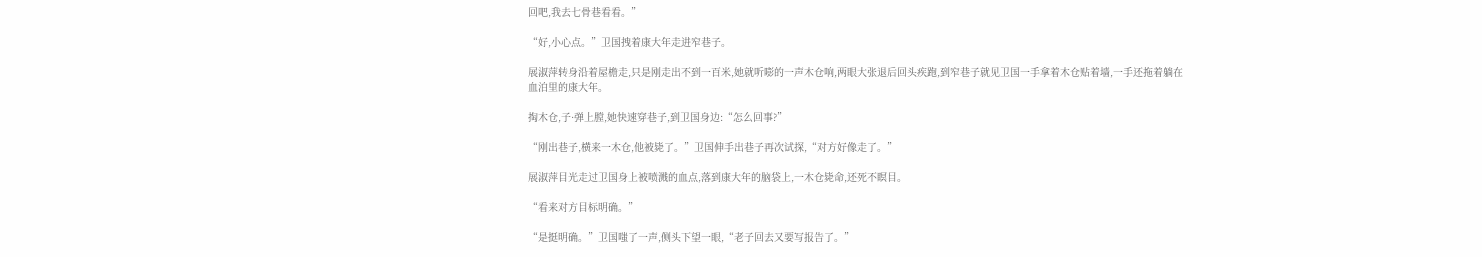回吧,我去七骨巷看看。”

“好,小心点。”卫国拽着康大年走进窄巷子。

展淑萍转身沿着屋檐走,只是刚走出不到一百米,她就听嘭的一声木仓响,两眼大张退后回头疾跑,到窄巷子就见卫国一手拿着木仓贴着墙,一手还拖着躺在血泊里的康大年。

掏木仓,子·弹上膛,她快速穿巷子,到卫国身边:“怎么回事?”

“刚出巷子,横来一木仓,他被毙了。”卫国伸手出巷子再次试探,“对方好像走了。”

展淑萍目光走过卫国身上被喷溅的血点,落到康大年的脑袋上,一木仓毙命,还死不瞑目。

“看来对方目标明确。”

“是挺明确。”卫国嗤了一声,侧头下望一眼,“老子回去又要写报告了。”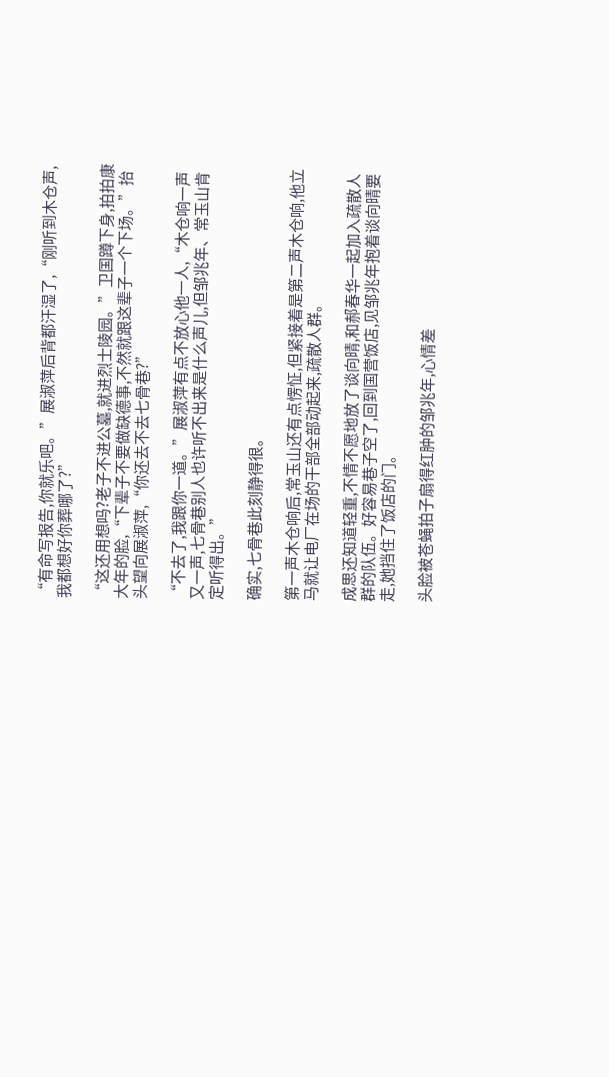“有命写报告,你就乐吧。”展淑萍后背都汗湿了,“刚听到木仓声,我都想好你葬哪了?”

“这还用想吗?老子不进公墓,就进烈士陵园。”卫国蹲下身,拍拍康大年的脸,“下辈子不要做缺德事,不然就跟这辈子一个下场。”抬头望向展淑萍,“你还去不去七骨巷?”

“不去了,我跟你一道。”展淑萍有点不放心他一人,“木仓响一声又一声,七骨巷别人也许听不出来是什么声儿,但邹兆年、常玉山肯定听得出。”

确实,七骨巷此刻静得很。

第一声木仓响后,常玉山还有点愣怔,但紧接着是第二声木仓响,他立马就让电厂在场的干部全部动起来,疏散人群。

成思还知道轻重,不情不愿地放了谈向晴,和郝春华一起加入疏散人群的队伍。好容易巷子空了,回到国营饭店,见邹兆年抱着谈向晴要走,她挡住了饭店的门。

头脸被苍蝇拍子扇得红肿的邹兆年,心情差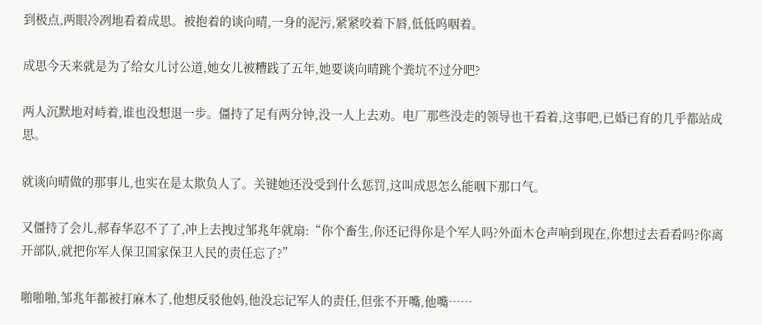到极点,两眼冷冽地看着成思。被抱着的谈向晴,一身的泥污,紧紧咬着下唇,低低呜咽着。

成思今天来就是为了给女儿讨公道,她女儿被糟践了五年,她要谈向晴跳个粪坑不过分吧?

两人沉默地对峙着,谁也没想退一步。僵持了足有两分钟,没一人上去劝。电厂那些没走的领导也干看着,这事吧,已婚已育的几乎都站成思。

就谈向晴做的那事儿,也实在是太欺负人了。关键她还没受到什么惩罚,这叫成思怎么能咽下那口气。

又僵持了会儿,郝春华忍不了了,冲上去拽过邹兆年就扇:“你个畜生,你还记得你是个军人吗?外面木仓声响到现在,你想过去看看吗?你离开部队,就把你军人保卫国家保卫人民的责任忘了?”

啪啪啪,邹兆年都被打麻木了,他想反驳他妈,他没忘记军人的责任,但张不开嘴,他嘴……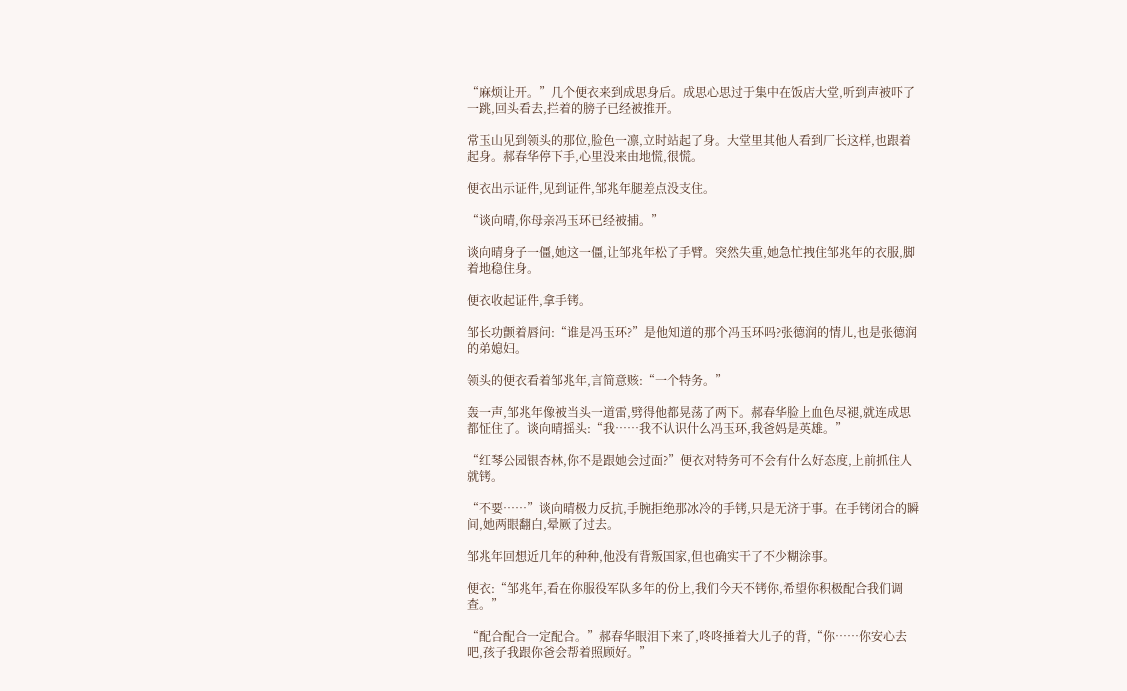“麻烦让开。”几个便衣来到成思身后。成思心思过于集中在饭店大堂,听到声被吓了一跳,回头看去,拦着的膀子已经被推开。

常玉山见到领头的那位,脸色一凛,立时站起了身。大堂里其他人看到厂长这样,也跟着起身。郝春华停下手,心里没来由地慌,很慌。

便衣出示证件,见到证件,邹兆年腿差点没支住。

“谈向晴,你母亲冯玉环已经被捕。”

谈向晴身子一僵,她这一僵,让邹兆年松了手臂。突然失重,她急忙拽住邹兆年的衣服,脚着地稳住身。

便衣收起证件,拿手铐。

邹长功颤着唇问:“谁是冯玉环?”是他知道的那个冯玉环吗?张德润的情儿,也是张德润的弟媳妇。

领头的便衣看着邹兆年,言简意赅:“一个特务。”

轰一声,邹兆年像被当头一道雷,劈得他都晃荡了两下。郝春华脸上血色尽褪,就连成思都怔住了。谈向晴摇头:“我……我不认识什么冯玉环,我爸妈是英雄。”

“红琴公园银杏林,你不是跟她会过面?”便衣对特务可不会有什么好态度,上前抓住人就铐。

“不要……”谈向晴极力反抗,手腕拒绝那冰冷的手铐,只是无济于事。在手铐闭合的瞬间,她两眼翻白,晕厥了过去。

邹兆年回想近几年的种种,他没有背叛国家,但也确实干了不少糊涂事。

便衣:“邹兆年,看在你服役军队多年的份上,我们今天不铐你,希望你积极配合我们调查。”

“配合配合一定配合。”郝春华眼泪下来了,咚咚捶着大儿子的背,“你……你安心去吧,孩子我跟你爸会帮着照顾好。”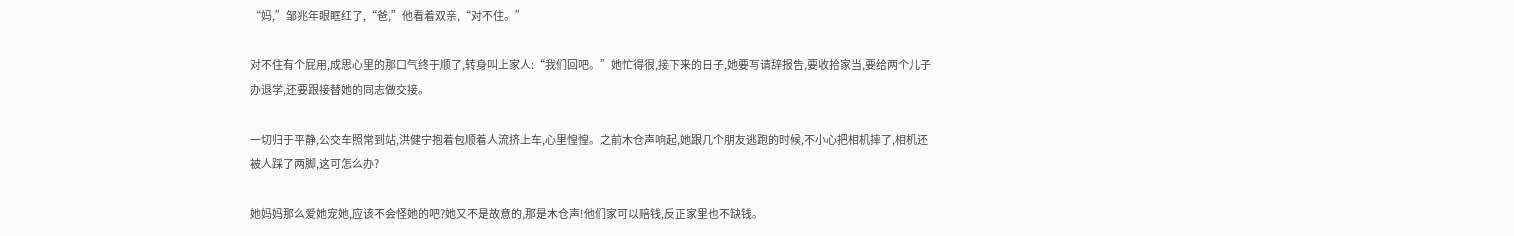“妈,”邹兆年眼眶红了,“爸,”他看着双亲,“对不住。”

对不住有个屁用,成思心里的那口气终于顺了,转身叫上家人:“我们回吧。”她忙得很,接下来的日子,她要写请辞报告,要收拾家当,要给两个儿子办退学,还要跟接替她的同志做交接。

一切归于平静,公交车照常到站,洪健宁抱着包顺着人流挤上车,心里惶惶。之前木仓声响起,她跟几个朋友逃跑的时候,不小心把相机摔了,相机还被人踩了两脚,这可怎么办?

她妈妈那么爱她宠她,应该不会怪她的吧?她又不是故意的,那是木仓声!他们家可以赔钱,反正家里也不缺钱。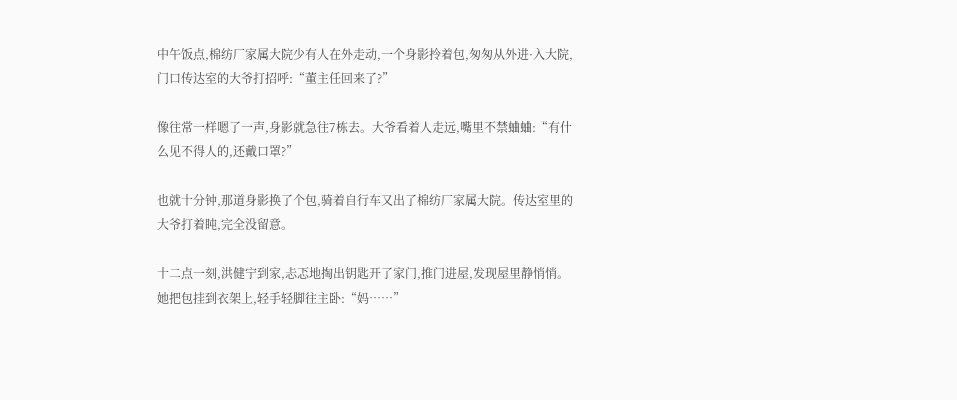中午饭点,棉纺厂家属大院少有人在外走动,一个身影拎着包,匆匆从外进·入大院,门口传达室的大爷打招呼:“董主任回来了?”

像往常一样嗯了一声,身影就急往7栋去。大爷看着人走远,嘴里不禁蛐蛐:“有什么见不得人的,还戴口罩?”

也就十分钟,那道身影换了个包,骑着自行车又出了棉纺厂家属大院。传达室里的大爷打着盹,完全没留意。

十二点一刻,洪健宁到家,忐忑地掏出钥匙开了家门,推门进屋,发现屋里静悄悄。她把包挂到衣架上,轻手轻脚往主卧:“妈……”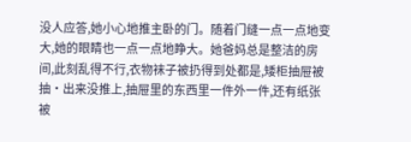没人应答,她小心地推主卧的门。随着门缝一点一点地变大,她的眼睛也一点一点地睁大。她爸妈总是整洁的房间,此刻乱得不行,衣物袜子被扔得到处都是,矮柜抽屉被抽·出来没推上,抽屉里的东西里一件外一件,还有纸张被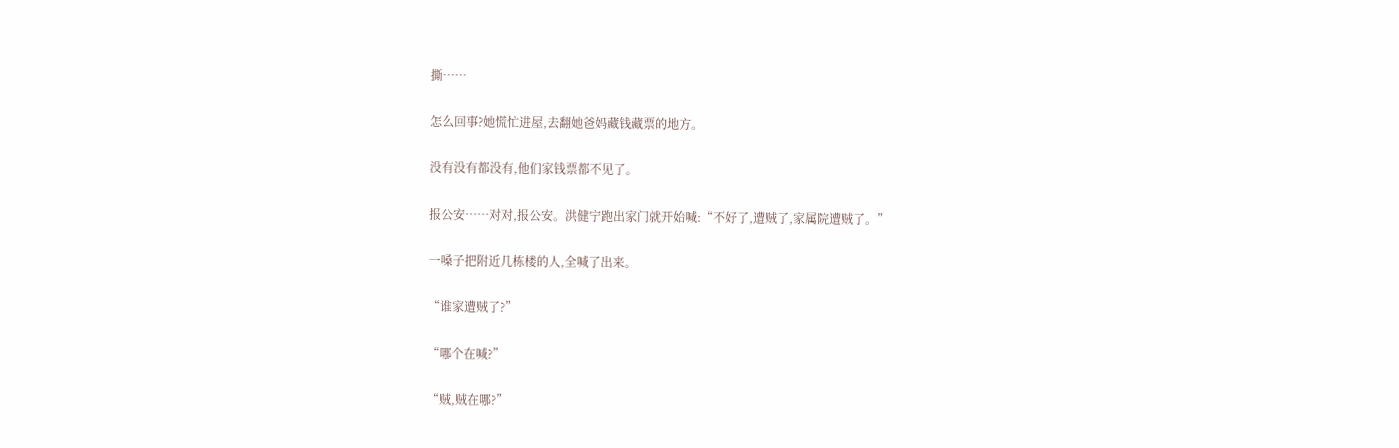撕……

怎么回事?她慌忙进屋,去翻她爸妈藏钱藏票的地方。

没有没有都没有,他们家钱票都不见了。

报公安……对对,报公安。洪健宁跑出家门就开始喊:“不好了,遭贼了,家属院遭贼了。”

一嗓子把附近几栋楼的人,全喊了出来。

“谁家遭贼了?”

“哪个在喊?”

“贼,贼在哪?”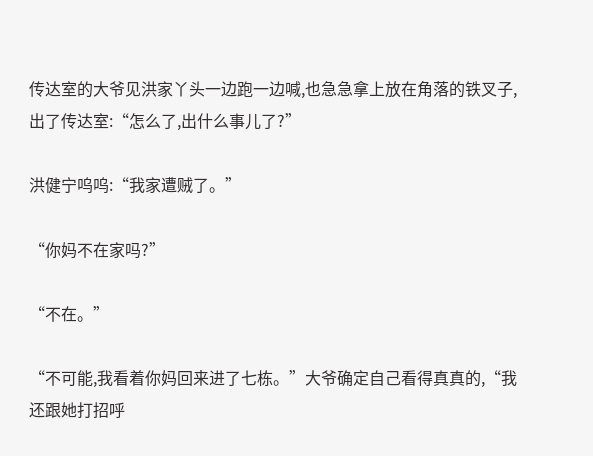传达室的大爷见洪家丫头一边跑一边喊,也急急拿上放在角落的铁叉子,出了传达室:“怎么了,出什么事儿了?”

洪健宁呜呜:“我家遭贼了。”

“你妈不在家吗?”

“不在。”

“不可能,我看着你妈回来进了七栋。”大爷确定自己看得真真的,“我还跟她打招呼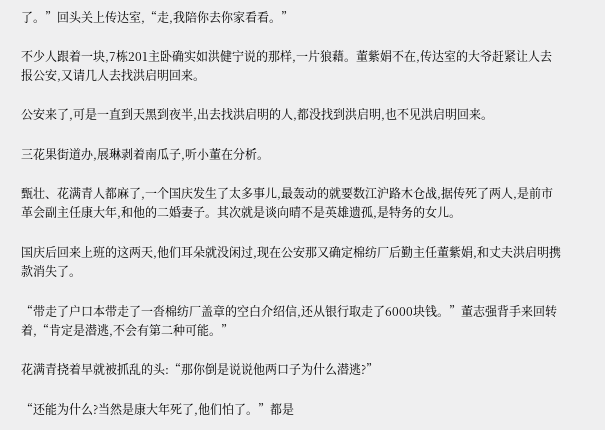了。”回头关上传达室,“走,我陪你去你家看看。”

不少人跟着一块,7栋201主卧确实如洪健宁说的那样,一片狼藉。董紫娟不在,传达室的大爷赶紧让人去报公安,又请几人去找洪启明回来。

公安来了,可是一直到天黑到夜半,出去找洪启明的人,都没找到洪启明,也不见洪启明回来。

三花果街道办,展琳剥着南瓜子,听小董在分析。

甄壮、花满青人都麻了,一个国庆发生了太多事儿,最轰动的就要数江沪路木仓战,据传死了两人,是前市革会副主任康大年,和他的二婚妻子。其次就是谈向晴不是英雄遗孤,是特务的女儿。

国庆后回来上班的这两天,他们耳朵就没闲过,现在公安那又确定棉纺厂后勤主任董紫娟,和丈夫洪启明携款消失了。

“带走了户口本带走了一沓棉纺厂盖章的空白介绍信,还从银行取走了6000块钱。”董志强背手来回转着,“肯定是潜逃,不会有第二种可能。”

花满青挠着早就被抓乱的头:“那你倒是说说他两口子为什么潜逃?”

“还能为什么?当然是康大年死了,他们怕了。”都是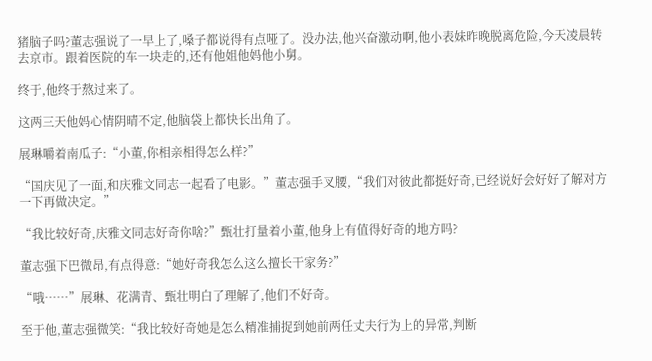猪脑子吗?董志强说了一早上了,嗓子都说得有点哑了。没办法,他兴奋激动啊,他小表妹昨晚脱离危险,今天凌晨转去京市。跟着医院的车一块走的,还有他姐他妈他小舅。

终于,他终于熬过来了。

这两三天他妈心情阴晴不定,他脑袋上都快长出角了。

展琳嚼着南瓜子:“小董,你相亲相得怎么样?”

“国庆见了一面,和庆雅文同志一起看了电影。”董志强手叉腰,“我们对彼此都挺好奇,已经说好会好好了解对方一下再做决定。”

“我比较好奇,庆雅文同志好奇你啥?”甄壮打量着小董,他身上有值得好奇的地方吗?

董志强下巴微昂,有点得意:“她好奇我怎么这么擅长干家务?”

“哦……”展琳、花满青、甄壮明白了理解了,他们不好奇。

至于他,董志强微笑:“我比较好奇她是怎么精准捕捉到她前两任丈夫行为上的异常,判断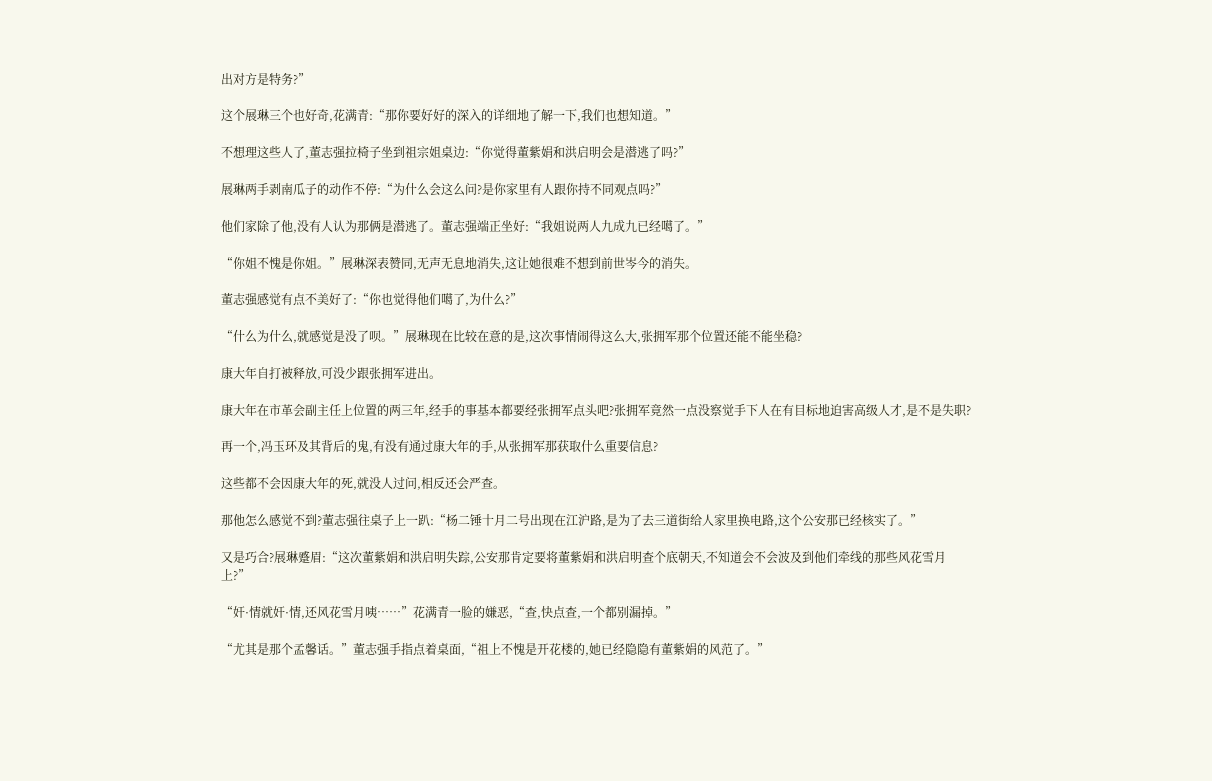出对方是特务?”

这个展琳三个也好奇,花满青:“那你要好好的深入的详细地了解一下,我们也想知道。”

不想理这些人了,董志强拉椅子坐到祖宗姐桌边:“你觉得董紫娟和洪启明会是潜逃了吗?”

展琳两手剥南瓜子的动作不停:“为什么会这么问?是你家里有人跟你持不同观点吗?”

他们家除了他,没有人认为那俩是潜逃了。董志强端正坐好:“我姐说两人九成九已经噶了。”

“你姐不愧是你姐。”展琳深表赞同,无声无息地消失,这让她很难不想到前世岑今的消失。

董志强感觉有点不美好了:“你也觉得他们噶了,为什么?”

“什么为什么,就感觉是没了呗。”展琳现在比较在意的是,这次事情闹得这么大,张拥军那个位置还能不能坐稳?

康大年自打被释放,可没少跟张拥军进出。

康大年在市革会副主任上位置的两三年,经手的事基本都要经张拥军点头吧?张拥军竟然一点没察觉手下人在有目标地迫害高级人才,是不是失职?

再一个,冯玉环及其背后的鬼,有没有通过康大年的手,从张拥军那获取什么重要信息?

这些都不会因康大年的死,就没人过问,相反还会严查。

那他怎么感觉不到?董志强往桌子上一趴:“杨二锤十月二号出现在江沪路,是为了去三道街给人家里换电路,这个公安那已经核实了。”

又是巧合?展琳蹙眉:“这次董紫娟和洪启明失踪,公安那肯定要将董紫娟和洪启明查个底朝天,不知道会不会波及到他们牵线的那些风花雪月上?”

“奸·情就奸·情,还风花雪月咦……”花满青一脸的嫌恶,“查,快点查,一个都别漏掉。”

“尤其是那个孟馨话。”董志强手指点着桌面,“祖上不愧是开花楼的,她已经隐隐有董紫娟的风范了。”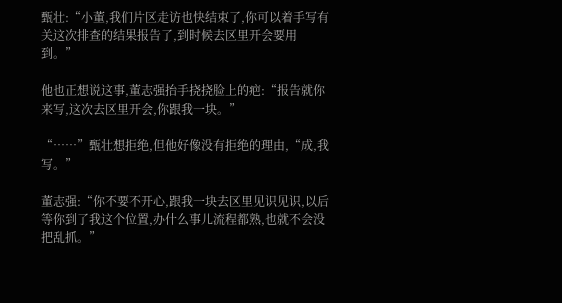甄壮:“小董,我们片区走访也快结束了,你可以着手写有关这次排查的结果报告了,到时候去区里开会要用到。”

他也正想说这事,董志强抬手挠挠脸上的疤:“报告就你来写,这次去区里开会,你跟我一块。”

“……”甄壮想拒绝,但他好像没有拒绝的理由,“成,我写。”

董志强:“你不要不开心,跟我一块去区里见识见识,以后等你到了我这个位置,办什么事儿流程都熟,也就不会没把乱抓。”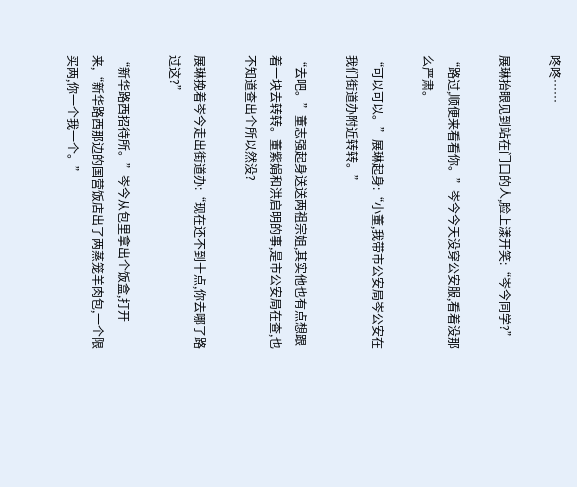咚咚……

展琳抬眼见到站在门口的人,脸上漾开笑:“岑今同学?”

“路过,顺便来看看你。”岑今今天没穿公安服,看着没那么严肃。

“可以可以。”展琳起身:“小董,我带市公安局岑公安在我们街道办附近转转。”

“去吧。”董志强起身送送两祖宗姐,其实他也有点想跟着一块去转转。董紫娟和洪启明的事,是市公安局在查,也不知道查出个所以然没?

展琳挽着岑今走出街道办:“现在还不到十点,你去哪了路过这?”

“新华路西招待所。”岑今从包里拿出个饭盒,打开来,“新华路西那边的国营饭店出了两蒸笼羊肉包,一个限买两,你一个我一个。”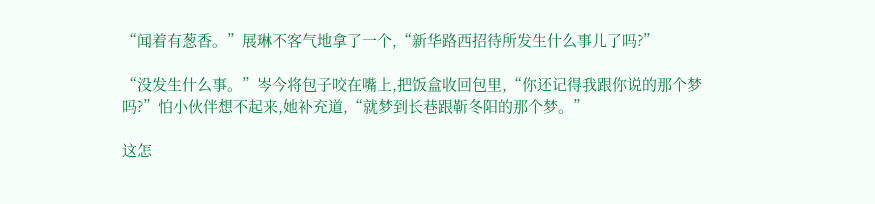“闻着有葱香。”展琳不客气地拿了一个,“新华路西招待所发生什么事儿了吗?”

“没发生什么事。”岑今将包子咬在嘴上,把饭盒收回包里,“你还记得我跟你说的那个梦吗?”怕小伙伴想不起来,她补充道,“就梦到长巷跟靳冬阳的那个梦。”

这怎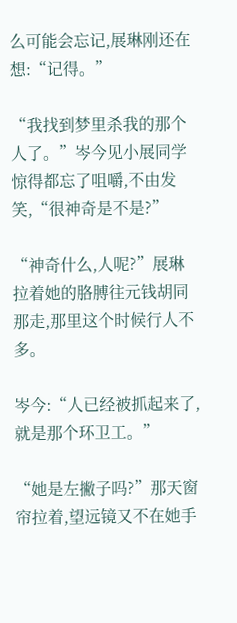么可能会忘记,展琳刚还在想:“记得。”

“我找到梦里杀我的那个人了。”岑今见小展同学惊得都忘了咀嚼,不由发笑,“很神奇是不是?”

“神奇什么,人呢?”展琳拉着她的胳膊往元钱胡同那走,那里这个时候行人不多。

岑今:“人已经被抓起来了,就是那个环卫工。”

“她是左撇子吗?”那天窗帘拉着,望远镜又不在她手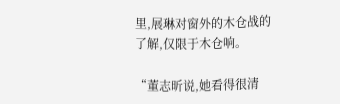里,展琳对窗外的木仓战的了解,仅限于木仓响。

“董志昕说,她看得很清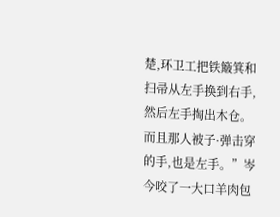楚,环卫工把铁簸箕和扫帚从左手换到右手,然后左手掏出木仓。而且那人被子·弹击穿的手,也是左手。”岑今咬了一大口羊肉包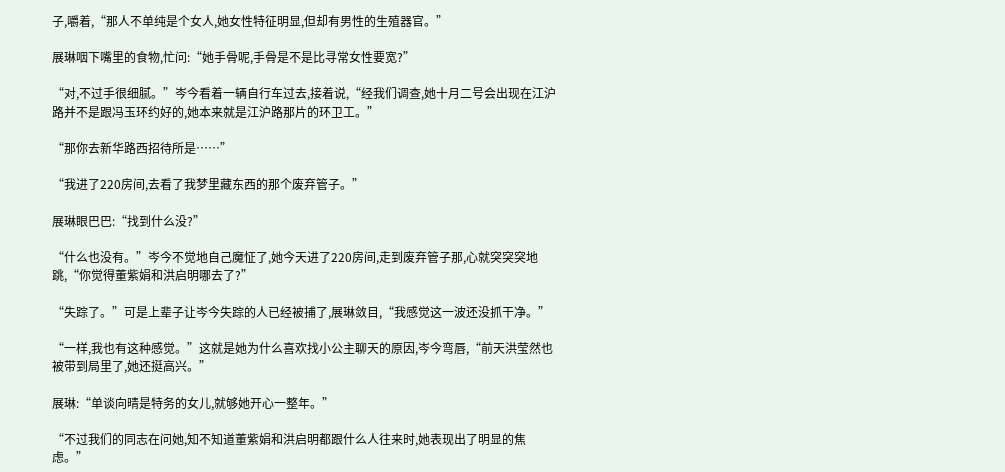子,嚼着,“那人不单纯是个女人,她女性特征明显,但却有男性的生殖器官。”

展琳咽下嘴里的食物,忙问:“她手骨呢,手骨是不是比寻常女性要宽?”

“对,不过手很细腻。”岑今看着一辆自行车过去,接着说,“经我们调查,她十月二号会出现在江沪路并不是跟冯玉环约好的,她本来就是江沪路那片的环卫工。”

“那你去新华路西招待所是……”

“我进了220房间,去看了我梦里藏东西的那个废弃管子。”

展琳眼巴巴:“找到什么没?”

“什么也没有。”岑今不觉地自己魔怔了,她今天进了220房间,走到废弃管子那,心就突突突地跳,“你觉得董紫娟和洪启明哪去了?”

“失踪了。”可是上辈子让岑今失踪的人已经被捕了,展琳敛目,“我感觉这一波还没抓干净。”

“一样,我也有这种感觉。”这就是她为什么喜欢找小公主聊天的原因,岑今弯唇,“前天洪莹然也被带到局里了,她还挺高兴。”

展琳:“单谈向晴是特务的女儿,就够她开心一整年。”

“不过我们的同志在问她,知不知道董紫娟和洪启明都跟什么人往来时,她表现出了明显的焦虑。”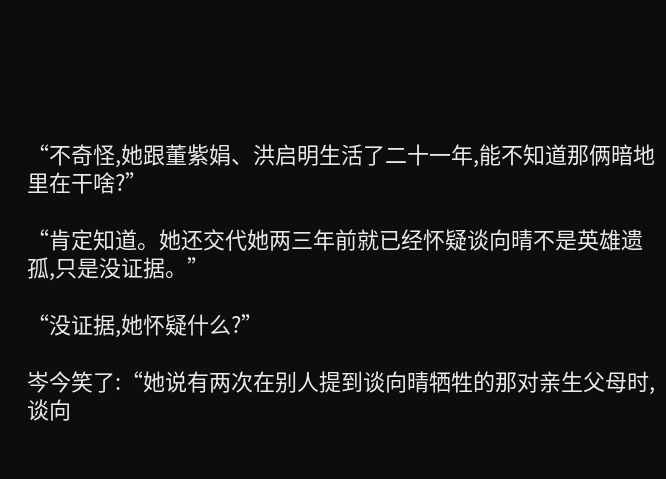“不奇怪,她跟董紫娟、洪启明生活了二十一年,能不知道那俩暗地里在干啥?”

“肯定知道。她还交代她两三年前就已经怀疑谈向晴不是英雄遗孤,只是没证据。”

“没证据,她怀疑什么?”

岑今笑了:“她说有两次在别人提到谈向晴牺牲的那对亲生父母时,谈向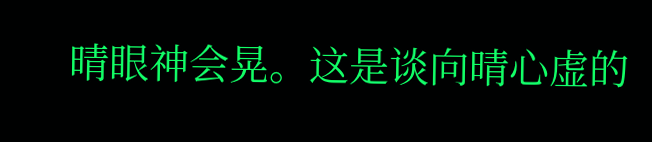晴眼神会晃。这是谈向晴心虚的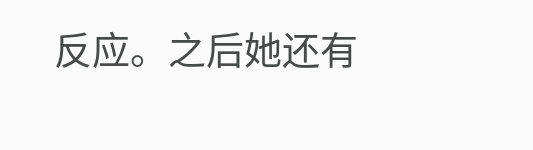反应。之后她还有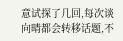意试探了几回,每次谈向晴都会转移话题,不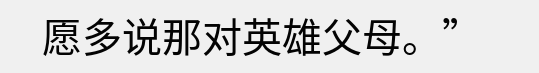愿多说那对英雄父母。”